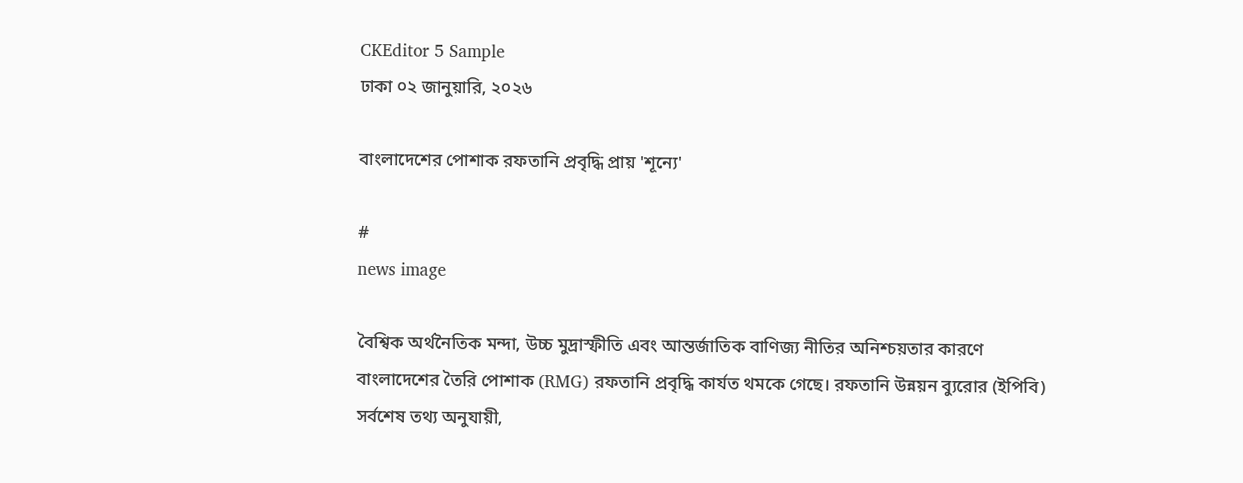CKEditor 5 Sample
ঢাকা ০২ জানুয়ারি, ২০২৬

বাংলাদেশের পোশাক রফতানি প্রবৃদ্ধি প্রায় 'শূন্যে'

#
news image

বৈশ্বিক অর্থনৈতিক মন্দা, উচ্চ মুদ্রাস্ফীতি এবং আন্তর্জাতিক বাণিজ্য নীতির অনিশ্চয়তার কারণে বাংলাদেশের তৈরি পোশাক (RMG) রফতানি প্রবৃদ্ধি কার্যত থমকে গেছে। রফতানি উন্নয়ন ব্যুরোর (ইপিবি) সর্বশেষ তথ্য অনুযায়ী,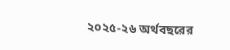২০২৫-২৬ অর্থবছরের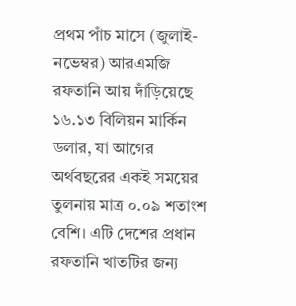প্রথম পাঁচ মাসে (জুলাই-নভেম্বর) আরএমজি রফতানি আয় দাঁড়িয়েছে ১৬.১৩ বিলিয়ন মার্কিন ডলার, যা আগের অর্থবছরের একই সময়ের তুলনায় মাত্র ০.০৯ শতাংশ বেশি। এটি দেশের প্রধান রফতানি খাতটির জন্য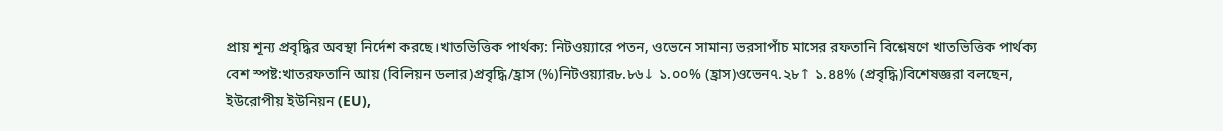প্রায় শূন্য প্রবৃদ্ধির অবস্থা নির্দেশ করছে।খাতভিত্তিক পার্থক্য: নিটওয়্যারে পতন, ওভেনে সামান্য ভরসাপাঁচ মাসের রফতানি বিশ্লেষণে খাতভিত্তিক পার্থক্য বেশ স্পষ্ট:খাতরফতানি আয় (বিলিয়ন ডলার)প্রবৃদ্ধি/হ্রাস (%)নিটওয়্যার৮.৮৬↓ ১.০০% (হ্রাস)ওভেন৭.২৮↑ ১.৪৪% (প্রবৃদ্ধি)বিশেষজ্ঞরা বলছেন, ইউরোপীয় ইউনিয়ন (EU),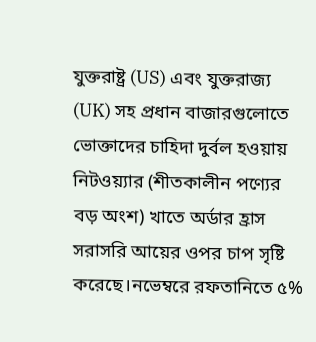যুক্তরাষ্ট্র (US) এবং যুক্তরাজ্য (UK) সহ প্রধান বাজারগুলোতে ভোক্তাদের চাহিদা দুর্বল হওয়ায় নিটওয়্যার (শীতকালীন পণ্যের বড় অংশ) খাতে অর্ডার হ্রাস সরাসরি আয়ের ওপর চাপ সৃষ্টি করেছে।নভেম্বরে রফতানিতে ৫%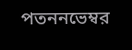পতননভেম্বর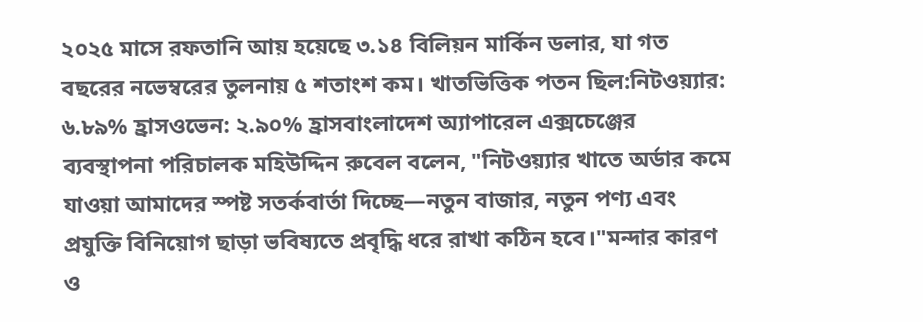২০২৫ মাসে রফতানি আয় হয়েছে ৩.১৪ বিলিয়ন মার্কিন ডলার, যা গত বছরের নভেম্বরের তুলনায় ৫ শতাংশ কম। খাতভিত্তিক পতন ছিল:নিটওয়্যার: ৬.৮৯% হ্রাসওভেন: ২.৯০% হ্রাসবাংলাদেশ অ্যাপারেল এক্সচেঞ্জের ব্যবস্থাপনা পরিচালক মহিউদ্দিন রুবেল বলেন, "নিটওয়্যার খাতে অর্ডার কমে যাওয়া আমাদের স্পষ্ট সতর্কবার্তা দিচ্ছে—নতুন বাজার, নতুন পণ্য এবং প্রযুক্তি বিনিয়োগ ছাড়া ভবিষ্যতে প্রবৃদ্ধি ধরে রাখা কঠিন হবে।"মন্দার কারণ ও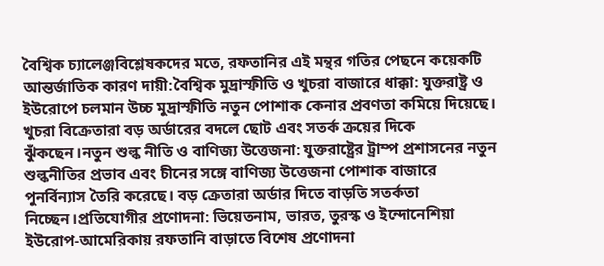বৈশ্বিক চ্যালেঞ্জবিশ্লেষকদের মতে, রফতানির এই মন্থর গতির পেছনে কয়েকটি আন্তর্জাতিক কারণ দায়ী:বৈশ্বিক মুদ্রাস্ফীতি ও খুচরা বাজারে ধাক্কা: যুক্তরাষ্ট্র ও ইউরোপে চলমান উচ্চ মুদ্রাস্ফীতি নতুন পোশাক কেনার প্রবণতা কমিয়ে দিয়েছে। খুচরা বিক্রেতারা বড় অর্ডারের বদলে ছোট এবং সতর্ক ক্রয়ের দিকে ঝুঁকছেন।নতুন শুল্ক নীতি ও বাণিজ্য উত্তেজনা: যুক্তরাষ্ট্রের ট্রাম্প প্রশাসনের নতুন শুল্কনীতির প্রভাব এবং চীনের সঙ্গে বাণিজ্য উত্তেজনা পোশাক বাজারে পুনর্বিন্যাস তৈরি করেছে। বড় ক্রেতারা অর্ডার দিতে বাড়তি সতর্কতা নিচ্ছেন।প্রতিযোগীর প্রণোদনা: ভিয়েতনাম, ভারত, তুরস্ক ও ইন্দোনেশিয়া ইউরোপ-আমেরিকায় রফতানি বাড়াতে বিশেষ প্রণোদনা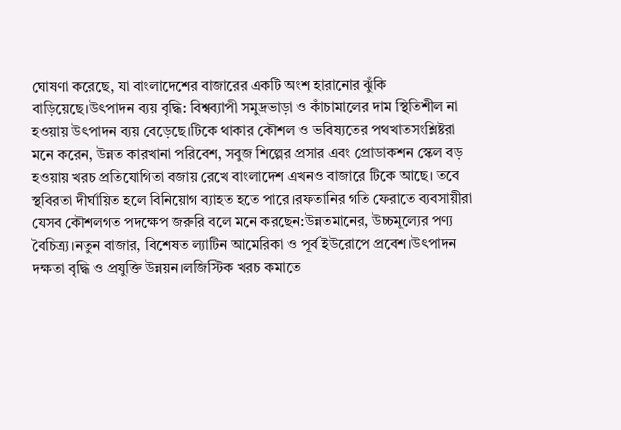ঘোষণা করেছে, যা বাংলাদেশের বাজারের একটি অংশ হারানোর ঝুঁকি বাড়িয়েছে।উৎপাদন ব্যয় বৃদ্ধি: বিশ্বব্যাপী সমুদ্রভাড়া ও কাঁচামালের দাম স্থিতিশীল না হওয়ায় উৎপাদন ব্যয় বেড়েছে।টিকে থাকার কৌশল ও ভবিষ্যতের পথখাতসংশ্লিষ্টরা মনে করেন, উন্নত কারখানা পরিবেশ, সবুজ শিল্পের প্রসার এবং প্রোডাকশন স্কেল বড় হওয়ায় খরচ প্রতিযোগিতা বজায় রেখে বাংলাদেশ এখনও বাজারে টিকে আছে। তবে স্থবিরতা দীর্ঘায়িত হলে বিনিয়োগ ব্যাহত হতে পারে।রফতানির গতি ফেরাতে ব্যবসায়ীরা যেসব কৌশলগত পদক্ষেপ জরুরি বলে মনে করছেন:উন্নতমানের, উচ্চমূল্যের পণ্য বৈচিত্র্য।নতুন বাজার, বিশেষত ল্যাটিন আমেরিকা ও পূর্ব ইউরোপে প্রবেশ।উৎপাদন দক্ষতা বৃদ্ধি ও প্রযুক্তি উন্নয়ন।লজিস্টিক খরচ কমাতে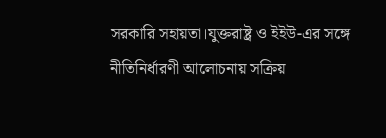সরকারি সহায়তা।যুক্তরাষ্ট্র ও ইইউ-এর সঙ্গে নীতিনির্ধারণী আলোচনায় সক্রিয়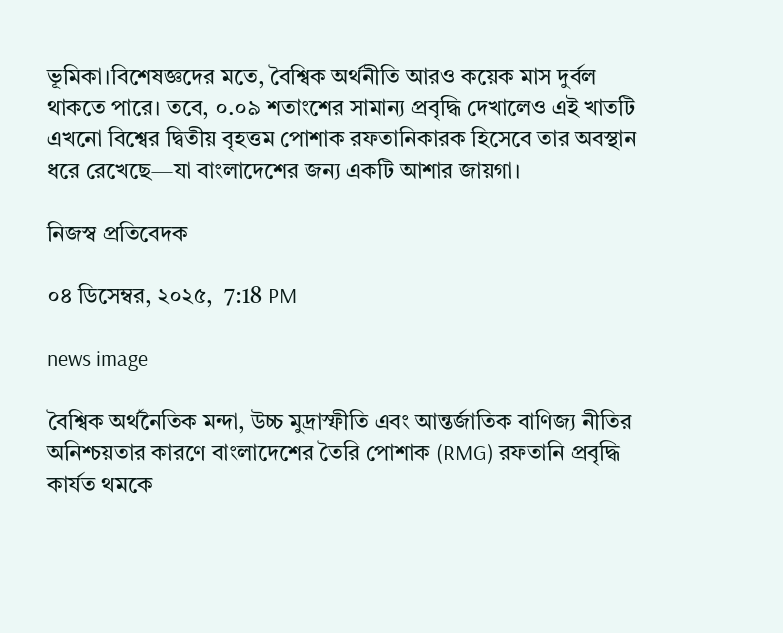ভূমিকা।বিশেষজ্ঞদের মতে, বৈশ্বিক অর্থনীতি আরও কয়েক মাস দুর্বল থাকতে পারে। তবে, ০.০৯ শতাংশের সামান্য প্রবৃদ্ধি দেখালেও এই খাতটি এখনো বিশ্বের দ্বিতীয় বৃহত্তম পোশাক রফতানিকারক হিসেবে তার অবস্থান ধরে রেখেছে—যা বাংলাদেশের জন্য একটি আশার জায়গা।

নিজস্ব প্রতিবেদক

০৪ ডিসেম্বর, ২০২৫,  7:18 PM

news image

বৈশ্বিক অর্থনৈতিক মন্দা, উচ্চ মুদ্রাস্ফীতি এবং আন্তর্জাতিক বাণিজ্য নীতির অনিশ্চয়তার কারণে বাংলাদেশের তৈরি পোশাক (RMG) রফতানি প্রবৃদ্ধি কার্যত থমকে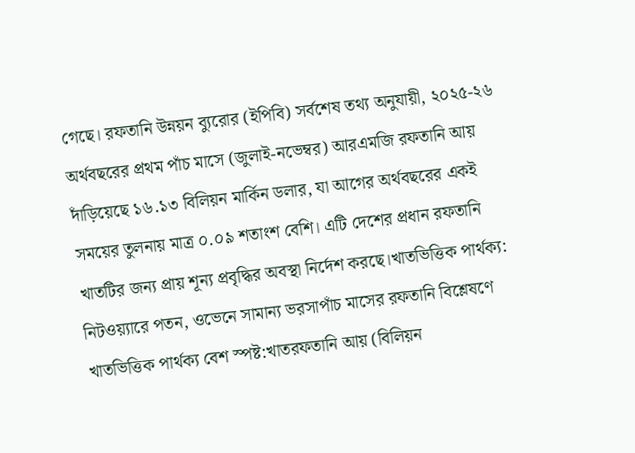গেছে। রফতানি উন্নয়ন ব্যুরোর (ইপিবি) সর্বশেষ তথ্য অনুযায়ী, ২০২৫-২৬ অর্থবছরের প্রথম পাঁচ মাসে (জুলাই-নভেম্বর) আরএমজি রফতানি আয় দাঁড়িয়েছে ১৬.১৩ বিলিয়ন মার্কিন ডলার, যা আগের অর্থবছরের একই সময়ের তুলনায় মাত্র ০.০৯ শতাংশ বেশি। এটি দেশের প্রধান রফতানি খাতটির জন্য প্রায় শূন্য প্রবৃদ্ধির অবস্থা নির্দেশ করছে।খাতভিত্তিক পার্থক্য: নিটওয়্যারে পতন, ওভেনে সামান্য ভরসাপাঁচ মাসের রফতানি বিশ্লেষণে খাতভিত্তিক পার্থক্য বেশ স্পষ্ট:খাতরফতানি আয় (বিলিয়ন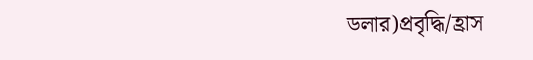ডলার)প্রবৃদ্ধি/হ্রাস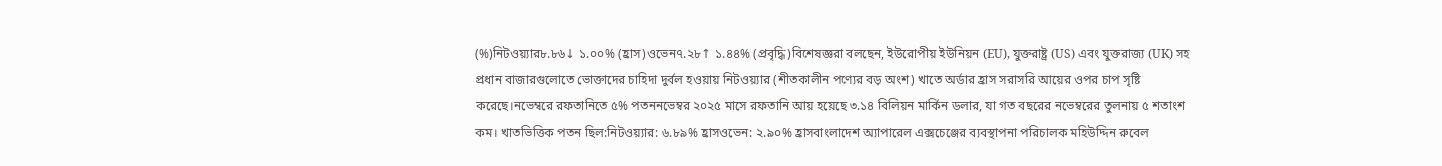(%)নিটওয়্যার৮.৮৬↓ ১.০০% (হ্রাস)ওভেন৭.২৮↑ ১.৪৪% (প্রবৃদ্ধি)বিশেষজ্ঞরা বলছেন, ইউরোপীয় ইউনিয়ন (EU), যুক্তরাষ্ট্র (US) এবং যুক্তরাজ্য (UK) সহ প্রধান বাজারগুলোতে ভোক্তাদের চাহিদা দুর্বল হওয়ায় নিটওয়্যার (শীতকালীন পণ্যের বড় অংশ) খাতে অর্ডার হ্রাস সরাসরি আয়ের ওপর চাপ সৃষ্টি করেছে।নভেম্বরে রফতানিতে ৫% পতননভেম্বর ২০২৫ মাসে রফতানি আয় হয়েছে ৩.১৪ বিলিয়ন মার্কিন ডলার, যা গত বছরের নভেম্বরের তুলনায় ৫ শতাংশ কম। খাতভিত্তিক পতন ছিল:নিটওয়্যার: ৬.৮৯% হ্রাসওভেন: ২.৯০% হ্রাসবাংলাদেশ অ্যাপারেল এক্সচেঞ্জের ব্যবস্থাপনা পরিচালক মহিউদ্দিন রুবেল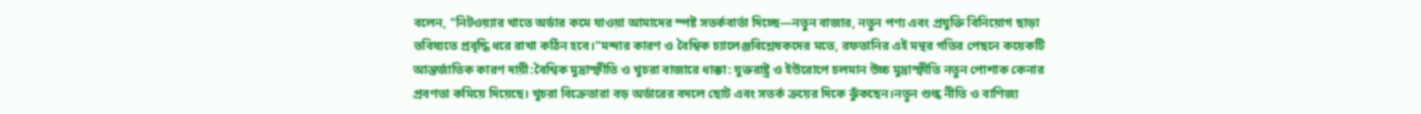বলেন, "নিটওয়্যার খাতে অর্ডার কমে যাওয়া আমাদের স্পষ্ট সতর্কবার্তা দিচ্ছে—নতুন বাজার, নতুন পণ্য এবং প্রযুক্তি বিনিয়োগ ছাড়া ভবিষ্যতে প্রবৃদ্ধি ধরে রাখা কঠিন হবে।"মন্দার কারণ ও বৈশ্বিক চ্যালেঞ্জবিশ্লেষকদের মতে, রফতানির এই মন্থর গতির পেছনে কয়েকটি আন্তর্জাতিক কারণ দায়ী:বৈশ্বিক মুদ্রাস্ফীতি ও খুচরা বাজারে ধাক্কা: যুক্তরাষ্ট্র ও ইউরোপে চলমান উচ্চ মুদ্রাস্ফীতি নতুন পোশাক কেনার প্রবণতা কমিয়ে দিয়েছে। খুচরা বিক্রেতারা বড় অর্ডারের বদলে ছোট এবং সতর্ক ক্রয়ের দিকে ঝুঁকছেন।নতুন শুল্ক নীতি ও বাণিজ্য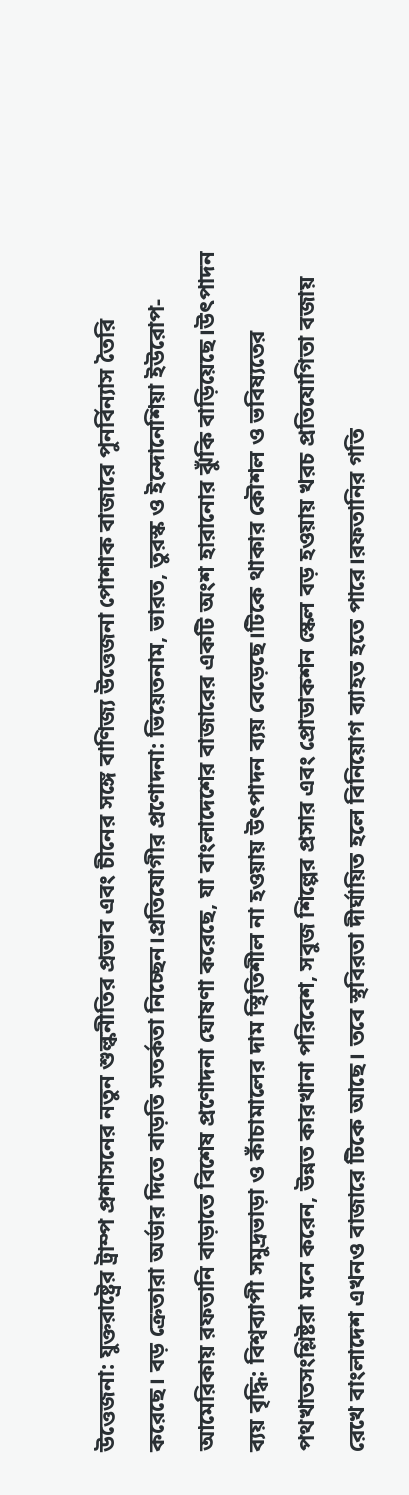উত্তেজনা: যুক্তরাষ্ট্রের ট্রাম্প প্রশাসনের নতুন শুল্কনীতির প্রভাব এবং চীনের সঙ্গে বাণিজ্য উত্তেজনা পোশাক বাজারে পুনর্বিন্যাস তৈরি করেছে। বড় ক্রেতারা অর্ডার দিতে বাড়তি সতর্কতা নিচ্ছেন।প্রতিযোগীর প্রণোদনা: ভিয়েতনাম, ভারত, তুরস্ক ও ইন্দোনেশিয়া ইউরোপ-আমেরিকায় রফতানি বাড়াতে বিশেষ প্রণোদনা ঘোষণা করেছে, যা বাংলাদেশের বাজারের একটি অংশ হারানোর ঝুঁকি বাড়িয়েছে।উৎপাদন ব্যয় বৃদ্ধি: বিশ্বব্যাপী সমুদ্রভাড়া ও কাঁচামালের দাম স্থিতিশীল না হওয়ায় উৎপাদন ব্যয় বেড়েছে।টিকে থাকার কৌশল ও ভবিষ্যতের পথখাতসংশ্লিষ্টরা মনে করেন, উন্নত কারখানা পরিবেশ, সবুজ শিল্পের প্রসার এবং প্রোডাকশন স্কেল বড় হওয়ায় খরচ প্রতিযোগিতা বজায় রেখে বাংলাদেশ এখনও বাজারে টিকে আছে। তবে স্থবিরতা দীর্ঘায়িত হলে বিনিয়োগ ব্যাহত হতে পারে।রফতানির গতি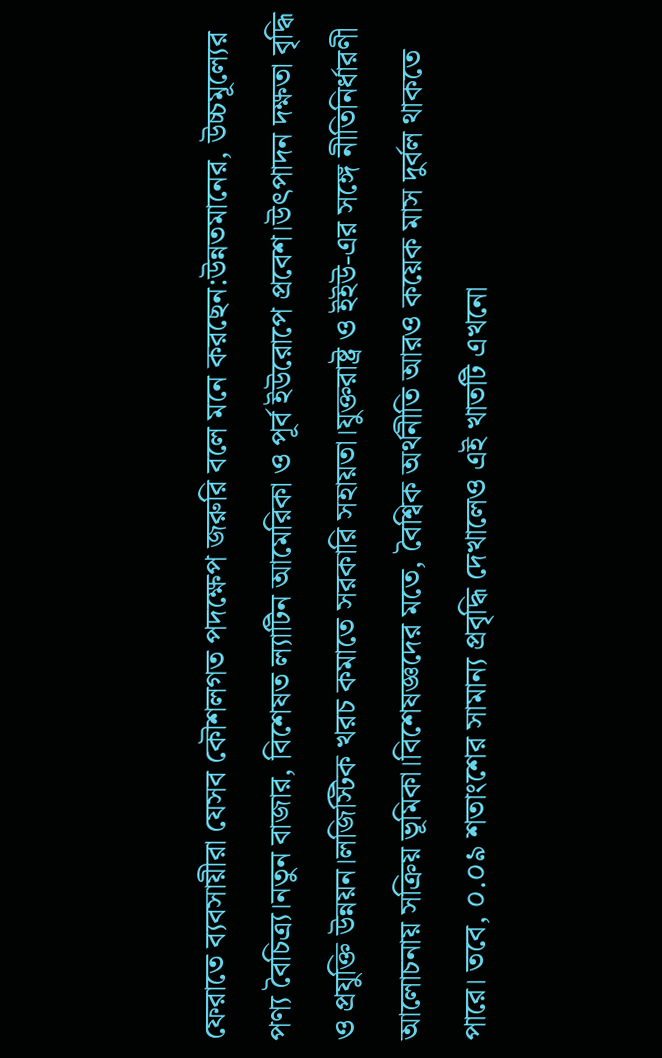ফেরাতে ব্যবসায়ীরা যেসব কৌশলগত পদক্ষেপ জরুরি বলে মনে করছেন:উন্নতমানের, উচ্চমূল্যের পণ্য বৈচিত্র্য।নতুন বাজার, বিশেষত ল্যাটিন আমেরিকা ও পূর্ব ইউরোপে প্রবেশ।উৎপাদন দক্ষতা বৃদ্ধি ও প্রযুক্তি উন্নয়ন।লজিস্টিক খরচ কমাতে সরকারি সহায়তা।যুক্তরাষ্ট্র ও ইইউ-এর সঙ্গে নীতিনির্ধারণী আলোচনায় সক্রিয় ভূমিকা।বিশেষজ্ঞদের মতে, বৈশ্বিক অর্থনীতি আরও কয়েক মাস দুর্বল থাকতে পারে। তবে, ০.০৯ শতাংশের সামান্য প্রবৃদ্ধি দেখালেও এই খাতটি এখনো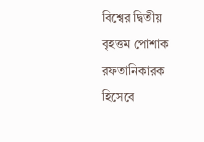বিশ্বের দ্বিতীয় বৃহত্তম পোশাক রফতানিকারক হিসেবে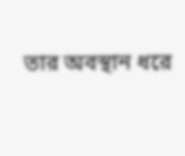তার অবস্থান ধরে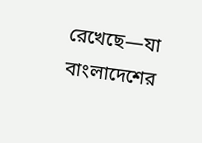রেখেছে—যা বাংলাদেশের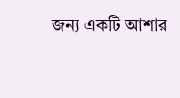জন্য একটি আশার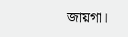জায়গা।